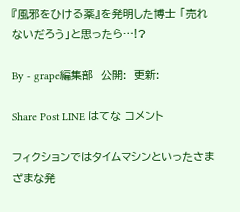『風邪をひける薬』を発明した博士 「売れないだろう」と思ったら…!?

By - grape編集部  公開:  更新:

Share Post LINE はてな コメント

フィクションではタイムマシンといったさまざまな発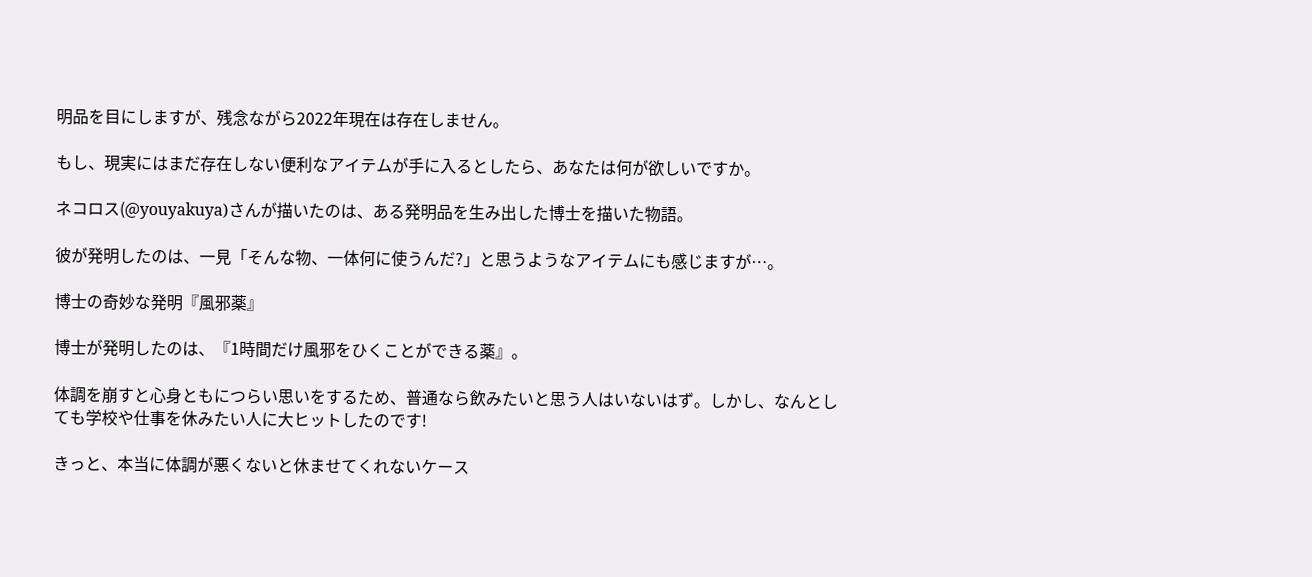明品を目にしますが、残念ながら2022年現在は存在しません。

もし、現実にはまだ存在しない便利なアイテムが手に入るとしたら、あなたは何が欲しいですか。

ネコロス(@youyakuya)さんが描いたのは、ある発明品を生み出した博士を描いた物語。

彼が発明したのは、一見「そんな物、一体何に使うんだ?」と思うようなアイテムにも感じますが…。

博士の奇妙な発明『風邪薬』

博士が発明したのは、『1時間だけ風邪をひくことができる薬』。

体調を崩すと心身ともにつらい思いをするため、普通なら飲みたいと思う人はいないはず。しかし、なんとしても学校や仕事を休みたい人に大ヒットしたのです!

きっと、本当に体調が悪くないと休ませてくれないケース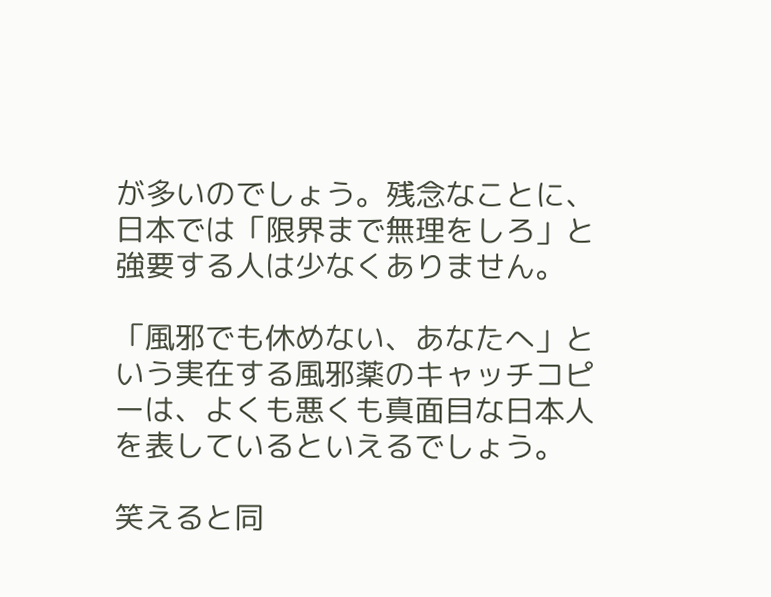が多いのでしょう。残念なことに、日本では「限界まで無理をしろ」と強要する人は少なくありません。

「風邪でも休めない、あなたへ」という実在する風邪薬のキャッチコピーは、よくも悪くも真面目な日本人を表しているといえるでしょう。

笑えると同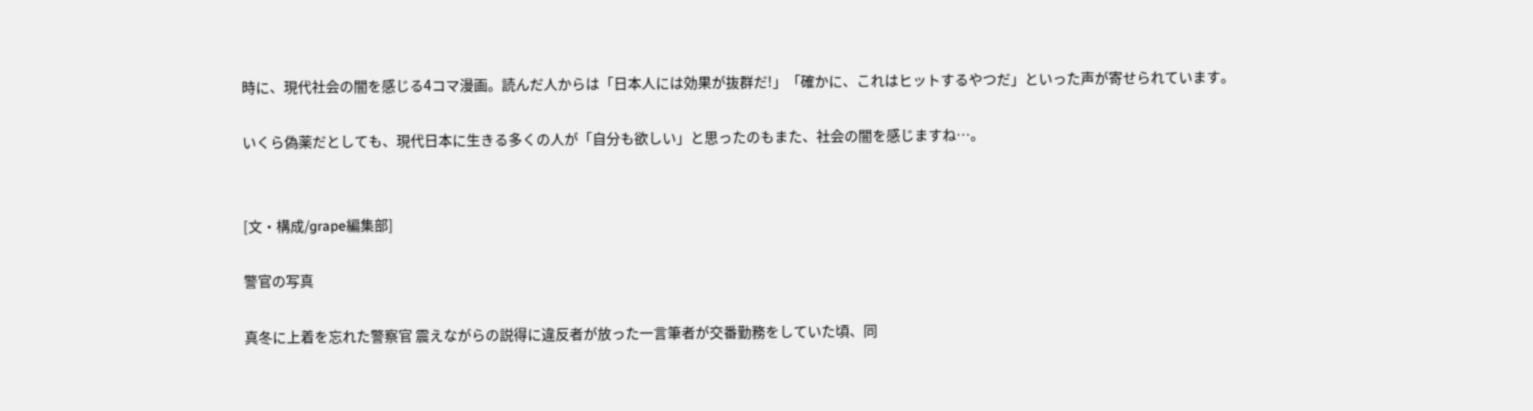時に、現代社会の闇を感じる4コマ漫画。読んだ人からは「日本人には効果が抜群だ!」「確かに、これはヒットするやつだ」といった声が寄せられています。

いくら偽薬だとしても、現代日本に生きる多くの人が「自分も欲しい」と思ったのもまた、社会の闇を感じますね…。


[文・構成/grape編集部]

警官の写真

真冬に上着を忘れた警察官 震えながらの説得に違反者が放った一言筆者が交番勤務をしていた頃、同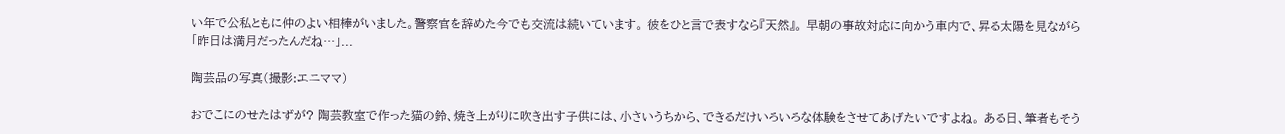い年で公私ともに仲のよい相棒がいました。警察官を辞めた今でも交流は続いています。 彼をひと言で表すなら『天然』。 早朝の事故対応に向かう車内で、昇る太陽を見ながら「昨日は満月だったんだね…」...

陶芸品の写真(撮影:エニママ)

おでこにのせたはずが? 陶芸教室で作った猫の鈴、焼き上がりに吹き出す子供には、小さいうちから、できるだけいろいろな体験をさせてあげたいですよね。 ある日、筆者もそう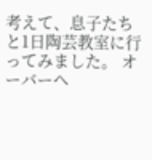考えて、息子たちと1日陶芸教室に行ってみました。 オーバーヘ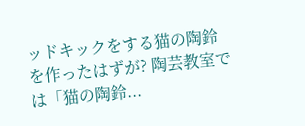ッドキックをする猫の陶鈴を作ったはずが? 陶芸教室では「猫の陶鈴...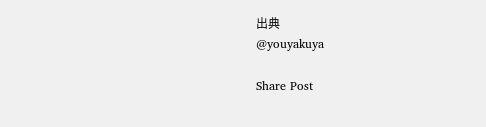出典
@youyakuya

Share Post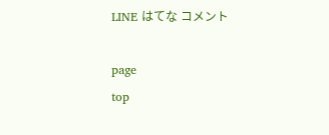LINE はてな コメント

page
top